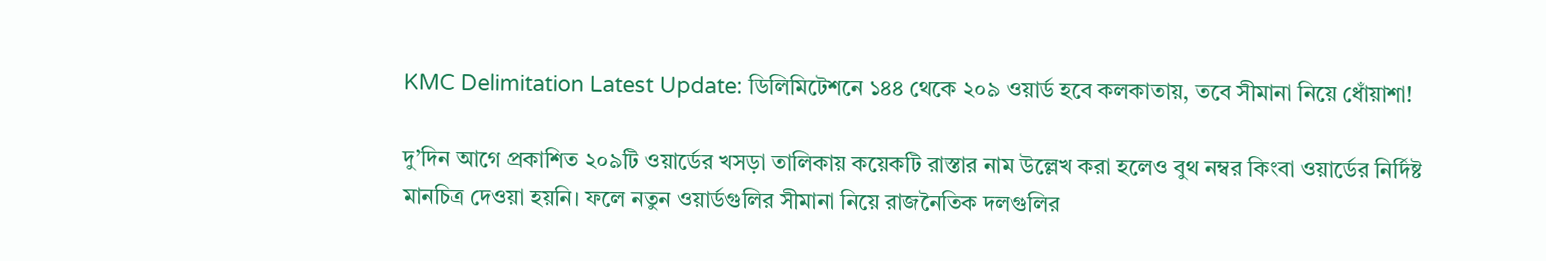KMC Delimitation Latest Update: ডিলিমিটেশনে ১৪৪ থেকে ২০৯ ওয়ার্ড হবে কলকাতায়, তবে সীমানা নিয়ে ধোঁয়াশা!

দু’দিন আগে প্রকাশিত ২০৯টি ওয়ার্ডের খসড়া তালিকায় কয়েকটি রাস্তার নাম উল্লেখ করা হলেও বুথ নম্বর কিংবা ওয়ার্ডের নির্দিষ্ট মানচিত্র দেওয়া হয়নি। ফলে নতুন ওয়ার্ডগুলির সীমানা নিয়ে রাজনৈতিক দলগুলির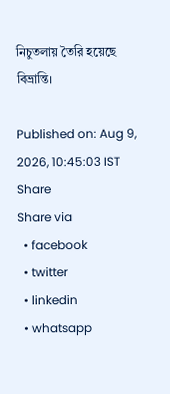নিচুতলায় তৈরি হয়েছে বিভ্রান্তি।

Published on: Aug 9, 2026, 10:45:03 IST
Share
Share via
  • facebook
  • twitter
  • linkedin
  • whatsapp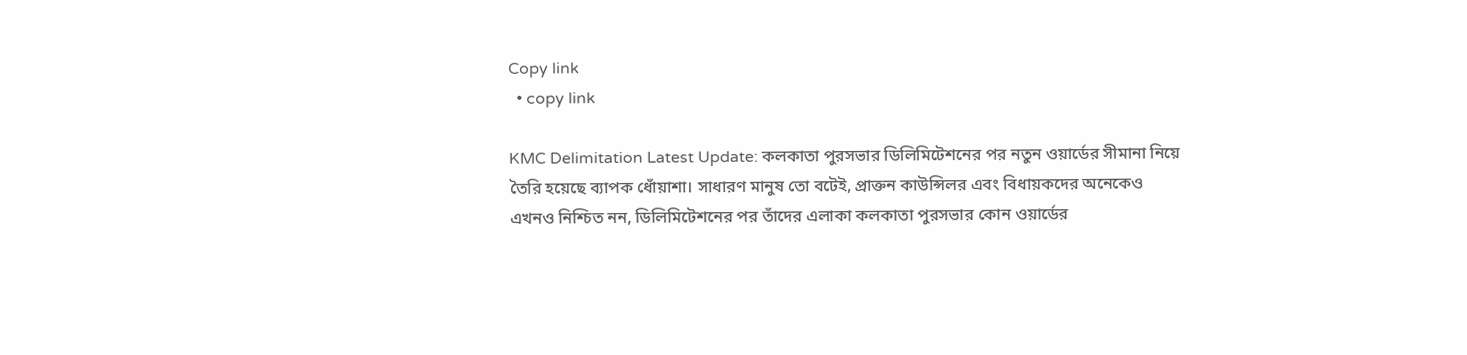Copy link
  • copy link

KMC Delimitation Latest Update: কলকাতা পুরসভার ডিলিমিটেশনের পর নতুন ওয়ার্ডের সীমানা নিয়ে তৈরি হয়েছে ব্যাপক ধোঁয়াশা। সাধারণ মানুষ তো বটেই, প্রাক্তন কাউন্সিলর এবং বিধায়কদের অনেকেও এখনও নিশ্চিত নন, ডিলিমিটেশনের পর তাঁদের এলাকা কলকাতা পুরসভার কোন ওয়ার্ডের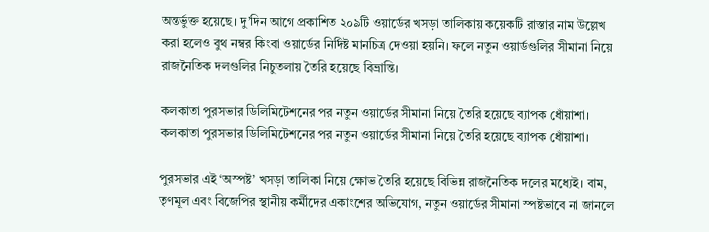অন্তর্ভুক্ত হয়েছে। দু’দিন আগে প্রকাশিত ২০৯টি ওয়ার্ডের খসড়া তালিকায় কয়েকটি রাস্তার নাম উল্লেখ করা হলেও বুথ নম্বর কিংবা ওয়ার্ডের নির্দিষ্ট মানচিত্র দেওয়া হয়নি। ফলে নতুন ওয়ার্ডগুলির সীমানা নিয়ে রাজনৈতিক দলগুলির নিচুতলায় তৈরি হয়েছে বিভ্রান্তি।

কলকাতা পুরসভার ডিলিমিটেশনের পর নতুন ওয়ার্ডের সীমানা নিয়ে তৈরি হয়েছে ব্যাপক ধোঁয়াশা।
কলকাতা পুরসভার ডিলিমিটেশনের পর নতুন ওয়ার্ডের সীমানা নিয়ে তৈরি হয়েছে ব্যাপক ধোঁয়াশা।

পুরসভার এই ‘অস্পষ্ট’ খসড়া তালিকা নিয়ে ক্ষোভ তৈরি হয়েছে বিভিন্ন রাজনৈতিক দলের মধ্যেই। বাম, তৃণমূল এবং বিজেপির স্থানীয় কর্মীদের একাংশের অভিযোগ, নতুন ওয়ার্ডের সীমানা স্পষ্টভাবে না জানলে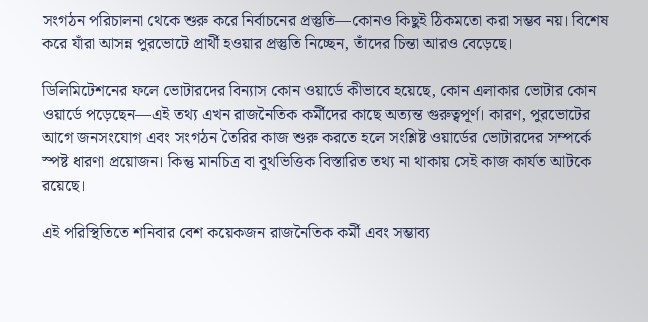সংগঠন পরিচালনা থেকে শুরু করে নির্বাচনের প্রস্তুতি—কোনও কিছুই ঠিকমতো করা সম্ভব নয়। বিশেষ করে যাঁরা আসন্ন পুরভোটে প্রার্থী হওয়ার প্রস্তুতি নিচ্ছেন, তাঁদের চিন্তা আরও বেড়েছে।

ডিলিমিটেশনের ফলে ভোটারদের বিন্যাস কোন ওয়ার্ডে কীভাবে হয়েছে, কোন এলাকার ভোটার কোন ওয়ার্ডে পড়েছেন—এই তথ্য এখন রাজনৈতিক কর্মীদের কাছে অত্যন্ত গুরুত্বপূর্ণ। কারণ, পুরভোটের আগে জনসংযোগ এবং সংগঠন তৈরির কাজ শুরু করতে হলে সংশ্লিষ্ট ওয়ার্ডের ভোটারদের সম্পর্কে স্পষ্ট ধারণা প্রয়োজন। কিন্তু মানচিত্র বা বুথভিত্তিক বিস্তারিত তথ্য না থাকায় সেই কাজ কার্যত আটকে রয়েছে।

এই পরিস্থিতিতে শনিবার বেশ কয়েকজন রাজনৈতিক কর্মী এবং সম্ভাব্য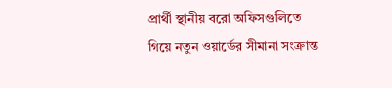প্রার্থী স্থানীয় বরো অফিসগুলিতে গিয়ে নতুন ওয়ার্ডের সীমানা সংক্রান্ত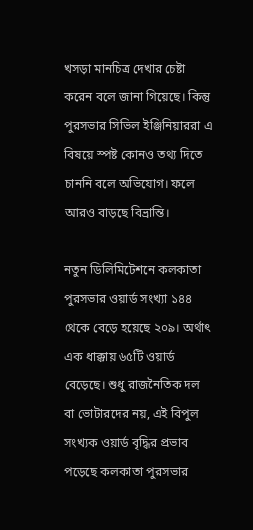খসড়া মানচিত্র দেখার চেষ্টা করেন বলে জানা গিয়েছে। কিন্তু পুরসভার সিভিল ইঞ্জিনিয়াররা এ বিষয়ে স্পষ্ট কোনও তথ্য দিতে চাননি বলে অভিযোগ। ফলে আরও বাড়ছে বিভ্রান্তি।

নতুন ডিলিমিটেশনে কলকাতা পুরসভার ওয়ার্ড সংখ্যা ১৪৪ থেকে বেড়ে হয়েছে ২০৯। অর্থাৎ এক ধাক্কায় ৬৫টি ওয়ার্ড বেড়েছে। শুধু রাজনৈতিক দল বা ভোটারদের নয়, এই বিপুল সংখ্যক ওয়ার্ড বৃদ্ধির প্রভাব পড়েছে কলকাতা পুরসভার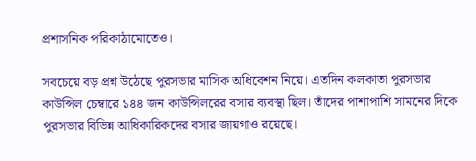প্রশাসনিক পরিকাঠামোতেও।

সবচেয়ে বড় প্রশ্ন উঠেছে পুরসভার মাসিক অধিবেশন নিয়ে। এতদিন কলকাতা পুরসভার কাউন্সিল চেম্বারে ১৪৪ জন কাউন্সিলরের বসার ব্যবস্থা ছিল। তাঁদের পাশাপাশি সামনের দিকে পুরসভার বিভিন্ন আধিকারিকদের বসার জায়গাও রয়েছে।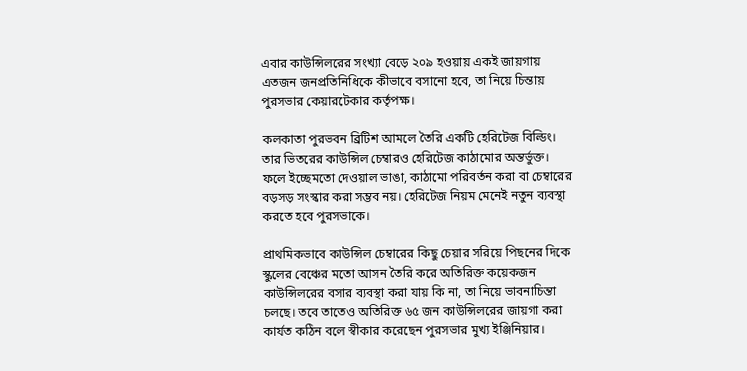এবার কাউন্সিলরের সংখ্যা বেড়ে ২০৯ হওয়ায় একই জায়গায় এতজন জনপ্রতিনিধিকে কীভাবে বসানো হবে, তা নিয়ে চিন্তায় পুরসভার কেয়ারটেকার কর্তৃপক্ষ।

কলকাতা পুরভবন ব্রিটিশ আমলে তৈরি একটি হেরিটেজ বিল্ডিং। তার ভিতরের কাউন্সিল চেম্বারও হেরিটেজ কাঠামোর অন্তর্ভুক্ত। ফলে ইচ্ছেমতো দেওয়াল ভাঙা, কাঠামো পরিবর্তন করা বা চেম্বারের বড়সড় সংস্কার করা সম্ভব নয়। হেরিটেজ নিয়ম মেনেই নতুন ব্যবস্থা করতে হবে পুরসভাকে।

প্রাথমিকভাবে কাউন্সিল চেম্বারের কিছু চেয়ার সরিয়ে পিছনের দিকে স্কুলের বেঞ্চের মতো আসন তৈরি করে অতিরিক্ত কয়েকজন কাউন্সিলরের বসার ব্যবস্থা করা যায় কি না, তা নিয়ে ভাবনাচিন্তা চলছে। তবে তাতেও অতিরিক্ত ৬৫ জন কাউন্সিলরের জায়গা করা কার্যত কঠিন বলে স্বীকার করেছেন পুরসভার মুখ্য ইঞ্জিনিয়ার।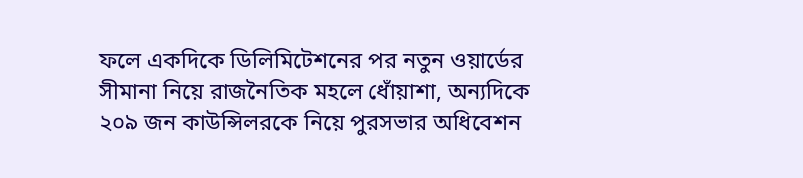ফলে একদিকে ডিলিমিটেশনের পর নতুন ওয়ার্ডের সীমানা নিয়ে রাজনৈতিক মহলে ধোঁয়াশা, অন্যদিকে ২০৯ জন কাউন্সিলরকে নিয়ে পুরসভার অধিবেশন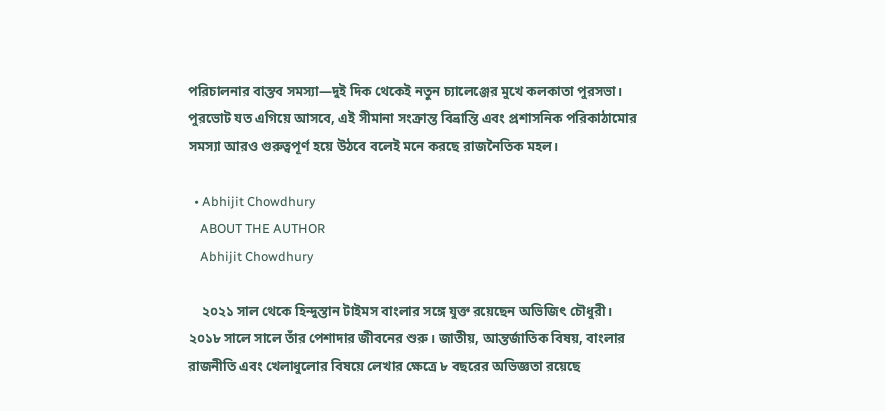পরিচালনার বাস্তব সমস্যা—দুই দিক থেকেই নতুন চ্যালেঞ্জের মুখে কলকাতা পুরসভা। পুরভোট যত এগিয়ে আসবে, এই সীমানা সংক্রান্ত বিভ্রান্তি এবং প্রশাসনিক পরিকাঠামোর সমস্যা আরও গুরুত্বপূর্ণ হয়ে উঠবে বলেই মনে করছে রাজনৈতিক মহল।

  • Abhijit Chowdhury
    ABOUT THE AUTHOR
    Abhijit Chowdhury

    ২০২১ সাল থেকে হিন্দুস্তান টাইমস বাংলার সঙ্গে যুক্ত রয়েছেন অভিজিৎ চৌধুরী। ২০১৮ সালে সালে তাঁর পেশাদার জীবনের শুরু। জাতীয়, আন্তর্জাতিক বিষয়, বাংলার রাজনীতি এবং খেলাধুলোর বিষয়ে লেখার ক্ষেত্রে ৮ বছরের অভিজ্ঞতা রয়েছে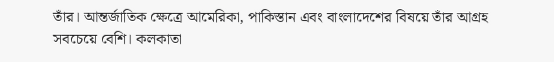তাঁর। আন্তর্জাতিক ক্ষেত্রে আমেরিকা, পাকিস্তান এবং বাংলাদেশের বিষয়ে তাঁর আগ্রহ সবচেয়ে বেশি। কলকাতা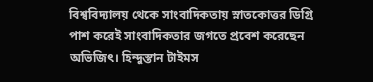বিশ্ববিদ্যালয় থেকে সাংবাদিকতায় স্নাতকোত্তর ডিগ্রি পাশ করেই সাংবাদিকতার জগতে প্রবেশ করেছেন অভিজিৎ। হিন্দুস্তান টাইমস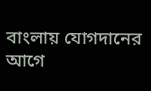বাংলায় যোগদানের আগে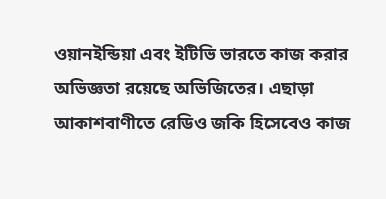ওয়ানইন্ডিয়া এবং ইটিভি ভারতে কাজ করার অভিজ্ঞতা রয়েছে অভিজিতের। এছাড়া আকাশবাণীতে রেডিও জকি হিসেবেও কাজ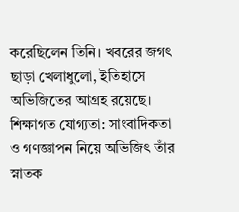করেছিলেন তিনি। খবরের জগৎ ছাড়া খেলাধুলো, ইতিহাসে অভিজিতের আগ্রহ রয়েছে। শিক্ষাগত যোগ্যতা: সাংবাদিকতা ও গণজ্ঞাপন নিয়ে অভিজিৎ তাঁর স্নাতক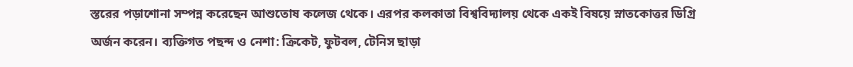স্তরের পড়াশোনা সম্পন্ন করেছেন আশুতোষ কলেজ থেকে। এরপর কলকাতা বিশ্ববিদ্যালয় থেকে একই বিষয়ে স্নাতকোত্তর ডিগ্রি অর্জন করেন। ব্যক্তিগত পছন্দ ও নেশা: ক্রিকেট, ফুটবল, টেনিস ছাড়া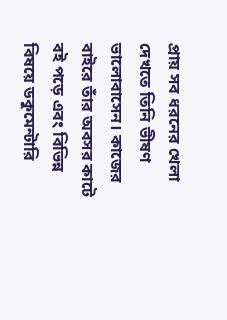প্রায় সব ধরনের খেলা দেখতে তিনি ভীষণ ভালোবাসেন। কাজের বাইরে তাঁর অবসর কাটে বই পড়ে এবং বিভিন্ন বিষয়ে ডকুমেন্টারি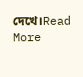দেখে।Read More